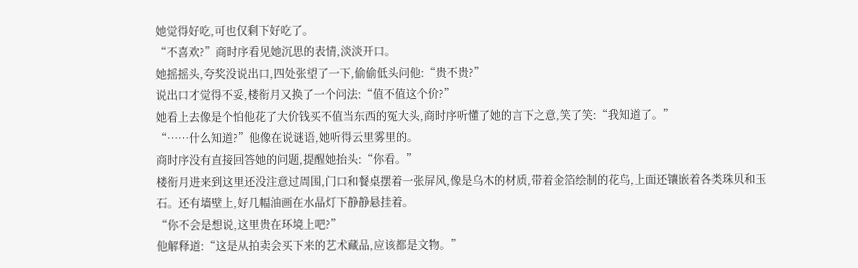她觉得好吃,可也仅剩下好吃了。
“不喜欢?”商时序看见她沉思的表情,淡淡开口。
她摇摇头,夸奖没说出口,四处张望了一下,偷偷低头问他:“贵不贵?”
说出口才觉得不妥,楼衔月又换了一个问法:“值不值这个价?”
她看上去像是个怕他花了大价钱买不值当东西的冤大头,商时序听懂了她的言下之意,笑了笑:“我知道了。”
“……什么知道?”他像在说谜语,她听得云里雾里的。
商时序没有直接回答她的问题,提醒她抬头:“你看。”
楼衔月进来到这里还没注意过周围,门口和餐桌摆着一张屏风,像是乌木的材质,带着金箔绘制的花鸟,上面还镶嵌着各类珠贝和玉石。还有墙壁上,好几幅油画在水晶灯下静静悬挂着。
“你不会是想说,这里贵在环境上吧?”
他解释道:“这是从拍卖会买下来的艺术藏品,应该都是文物。”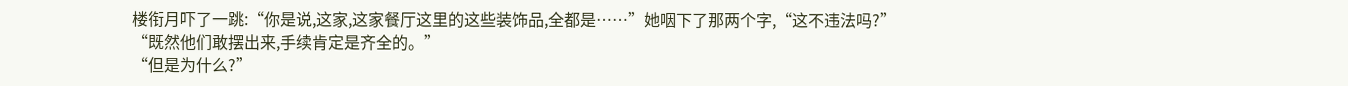楼衔月吓了一跳:“你是说,这家,这家餐厅这里的这些装饰品,全都是……”她咽下了那两个字,“这不违法吗?”
“既然他们敢摆出来,手续肯定是齐全的。”
“但是为什么?”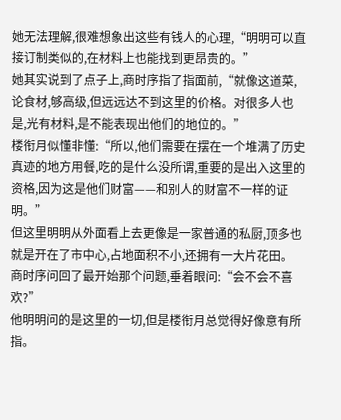她无法理解,很难想象出这些有钱人的心理,“明明可以直接订制类似的,在材料上也能找到更昂贵的。”
她其实说到了点子上,商时序指了指面前,“就像这道菜,论食材,够高级,但远远达不到这里的价格。对很多人也是,光有材料,是不能表现出他们的地位的。”
楼衔月似懂非懂:“所以,他们需要在摆在一个堆满了历史真迹的地方用餐,吃的是什么没所谓,重要的是出入这里的资格,因为这是他们财富——和别人的财富不一样的证明。”
但这里明明从外面看上去更像是一家普通的私厨,顶多也就是开在了市中心,占地面积不小,还拥有一大片花田。
商时序问回了最开始那个问题,垂着眼问:“会不会不喜欢?”
他明明问的是这里的一切,但是楼衔月总觉得好像意有所指。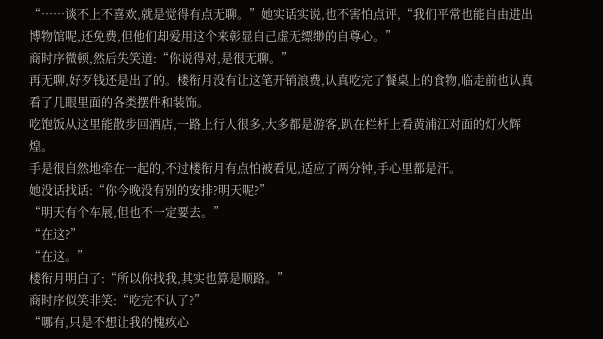“……谈不上不喜欢,就是觉得有点无聊。”她实话实说,也不害怕点评,“我们平常也能自由进出博物馆呢,还免费,但他们却爱用这个来彰显自己虚无缥缈的自尊心。”
商时序微顿,然后失笑道:“你说得对,是很无聊。”
再无聊,好歹钱还是出了的。楼衔月没有让这笔开销浪费,认真吃完了餐桌上的食物,临走前也认真看了几眼里面的各类摆件和装饰。
吃饱饭从这里能散步回酒店,一路上行人很多,大多都是游客,趴在栏杆上看黄浦江对面的灯火辉煌。
手是很自然地牵在一起的,不过楼衔月有点怕被看见,适应了两分钟,手心里都是汗。
她没话找话:“你今晚没有别的安排?明天呢?”
“明天有个车展,但也不一定要去。”
“在这?”
“在这。”
楼衔月明白了:“所以你找我,其实也算是顺路。”
商时序似笑非笑:“吃完不认了?”
“哪有,只是不想让我的愧疚心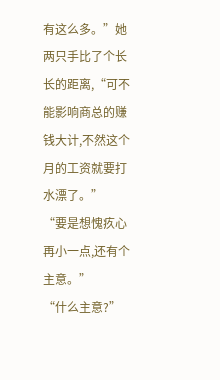有这么多。”她两只手比了个长长的距离,“可不能影响商总的赚钱大计,不然这个月的工资就要打水漂了。”
“要是想愧疚心再小一点,还有个主意。”
“什么主意?”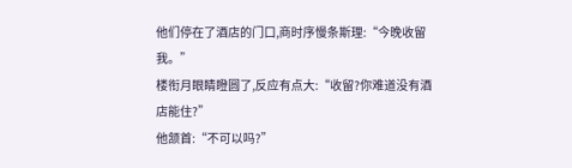他们停在了酒店的门口,商时序慢条斯理:“今晚收留我。”
楼衔月眼睛瞪圆了,反应有点大:“收留?你难道没有酒店能住?”
他颔首:“不可以吗?”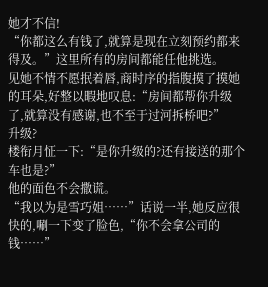她才不信!
“你都这么有钱了,就算是现在立刻预约都来得及。”这里所有的房间都能任他挑选。
见她不情不愿抿着唇,商时序的指腹摸了摸她的耳朵,好整以暇地叹息:“房间都帮你升级了,就算没有感谢,也不至于过河拆桥吧?”
升级?
楼衔月怔一下:“是你升级的?还有接送的那个车也是?”
他的面色不会撒谎。
“我以为是雪巧姐……”话说一半,她反应很快的,唰一下变了脸色,“你不会拿公司的钱……”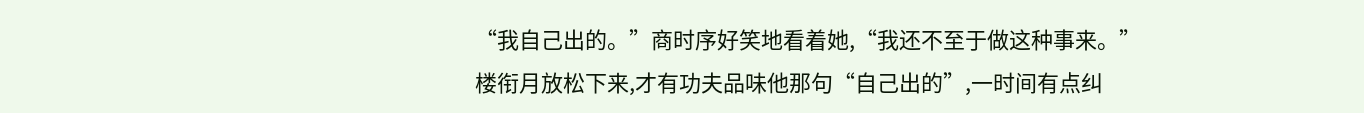“我自己出的。”商时序好笑地看着她,“我还不至于做这种事来。”
楼衔月放松下来,才有功夫品味他那句“自己出的”,一时间有点纠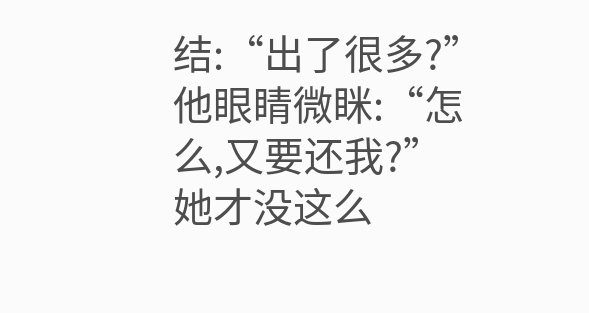结:“出了很多?”
他眼睛微眯:“怎么,又要还我?”
她才没这么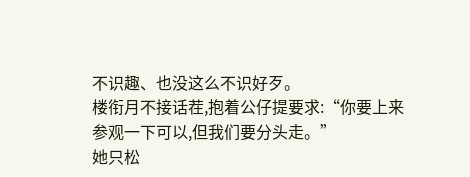不识趣、也没这么不识好歹。
楼衔月不接话茬,抱着公仔提要求:“你要上来参观一下可以,但我们要分头走。”
她只松